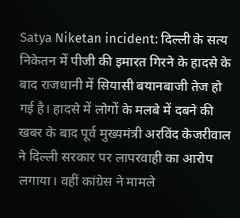Satya Niketan incident: दिल्ली के सत्य निकेतन में पीजी की इमारत गिरने के हादसे के बाद राजधानी में सियासी बयानबाजी तेज हो गई है। हादसे में लोगों के मलबे में दबने की खबर के बाद पूर्व मुख्यमंत्री अरविंद केजरीवाल ने दिल्ली सरकार पर लापरवाही का आरोप लगाया। वहीं कांग्रेस ने मामले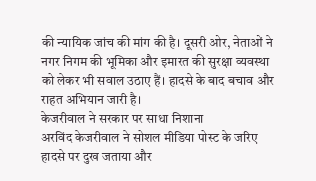की न्यायिक जांच की मांग की है। दूसरी ओर, नेताओं ने नगर निगम की भूमिका और इमारत की सुरक्षा व्यवस्था को लेकर भी सवाल उठाए हैं। हादसे के बाद बचाव और राहत अभियान जारी है।
केजरीवाल ने सरकार पर साधा निशाना
अरविंद केजरीवाल ने सोशल मीडिया पोस्ट के जरिए हादसे पर दुख जताया और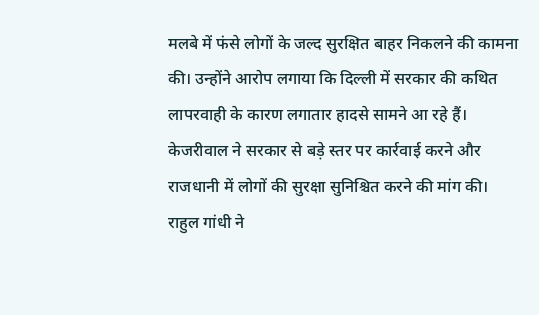मलबे में फंसे लोगों के जल्द सुरक्षित बाहर निकलने की कामना की। उन्होंने आरोप लगाया कि दिल्ली में सरकार की कथित लापरवाही के कारण लगातार हादसे सामने आ रहे हैं। केजरीवाल ने सरकार से बड़े स्तर पर कार्रवाई करने और राजधानी में लोगों की सुरक्षा सुनिश्चित करने की मांग की।
राहुल गांधी ने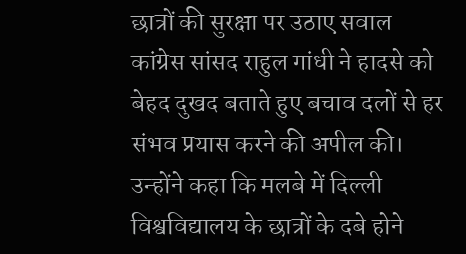छात्रों की सुरक्षा पर उठाए सवाल
कांग्रेस सांसद राहुल गांधी ने हादसे को बेहद दुखद बताते हुए बचाव दलों से हर संभव प्रयास करने की अपील की। उन्होंने कहा कि मलबे में दिल्ली विश्वविद्यालय के छात्रों के दबे होने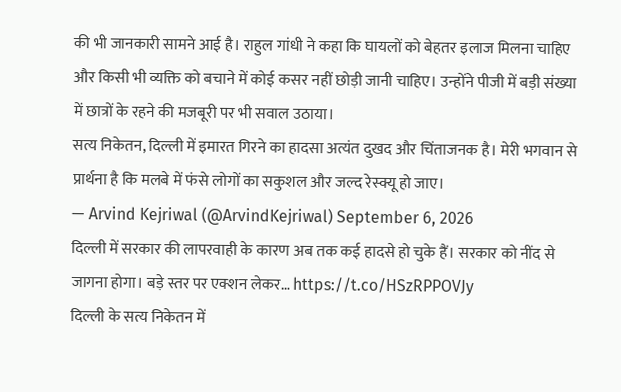की भी जानकारी सामने आई है। राहुल गांधी ने कहा कि घायलों को बेहतर इलाज मिलना चाहिए और किसी भी व्यक्ति को बचाने में कोई कसर नहीं छोड़ी जानी चाहिए। उन्होंने पीजी में बड़ी संख्या में छात्रों के रहने की मजबूरी पर भी सवाल उठाया।
सत्य निकेतन, दिल्ली में इमारत गिरने का हादसा अत्यंत दुखद और चिंताजनक है। मेरी भगवान से प्रार्थना है कि मलबे में फंसे लोगों का सकुशल और जल्द रेस्क्यू हो जाए।
— Arvind Kejriwal (@ArvindKejriwal) September 6, 2026
दिल्ली में सरकार की लापरवाही के कारण अब तक कई हादसे हो चुके हैं। सरकार को नींद से जागना होगा। बड़े स्तर पर एक्शन लेकर… https://t.co/HSzRPPOVJy
दिल्ली के सत्य निकेतन में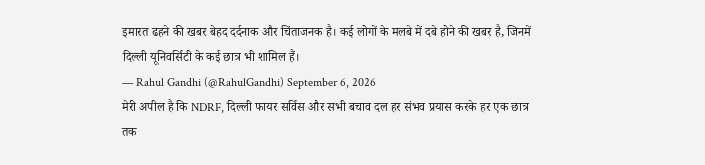इमारत ढहने की खबर बेहद दर्दनाक और चिंताजनक है। कई लोगों के मलबे में दबे होने की खबर है, जिनमें दिल्ली यूनिवर्सिटी के कई छात्र भी शामिल हैं।
— Rahul Gandhi (@RahulGandhi) September 6, 2026
मेरी अपील है कि NDRF, दिल्ली फायर सर्विस और सभी बचाव दल हर संभव प्रयास करके हर एक छात्र तक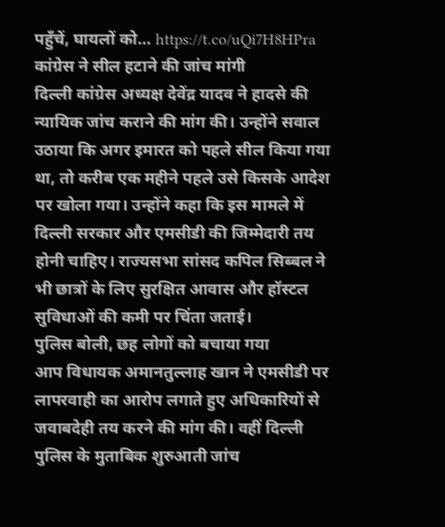पहुँचें, घायलों को… https://t.co/uQi7H8HPra
कांग्रेस ने सील हटाने की जांच मांगी
दिल्ली कांग्रेस अध्यक्ष देवेंद्र यादव ने हादसे की न्यायिक जांच कराने की मांग की। उन्होंने सवाल उठाया कि अगर इमारत को पहले सील किया गया था, तो करीब एक महीने पहले उसे किसके आदेश पर खोला गया। उन्होंने कहा कि इस मामले में दिल्ली सरकार और एमसीडी की जिम्मेदारी तय होनी चाहिए। राज्यसभा सांसद कपिल सिब्बल ने भी छात्रों के लिए सुरक्षित आवास और हॉस्टल सुविधाओं की कमी पर चिंता जताई।
पुलिस बोली, छह लोगों को बचाया गया
आप विधायक अमानतुल्लाह खान ने एमसीडी पर लापरवाही का आरोप लगाते हुए अधिकारियों से जवाबदेही तय करने की मांग की। वहीं दिल्ली पुलिस के मुताबिक शुरुआती जांच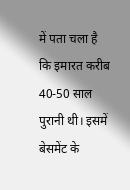में पता चला है कि इमारत करीब 40-50 साल पुरानी थी। इसमें बेसमेंट के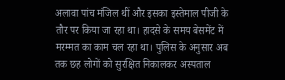अलावा पांच मंजिल थीं और इसका इस्तेमाल पीजी के तौर पर किया जा रहा था। हादसे के समय बेसमेंट में मरम्मत का काम चल रहा था। पुलिस के अनुसार अब तक छह लोगों को सुरक्षित निकालकर अस्पताल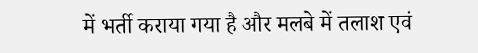में भर्ती कराया गया है और मलबे में तलाश एवं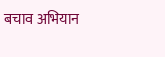बचाव अभियान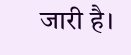जारी है।